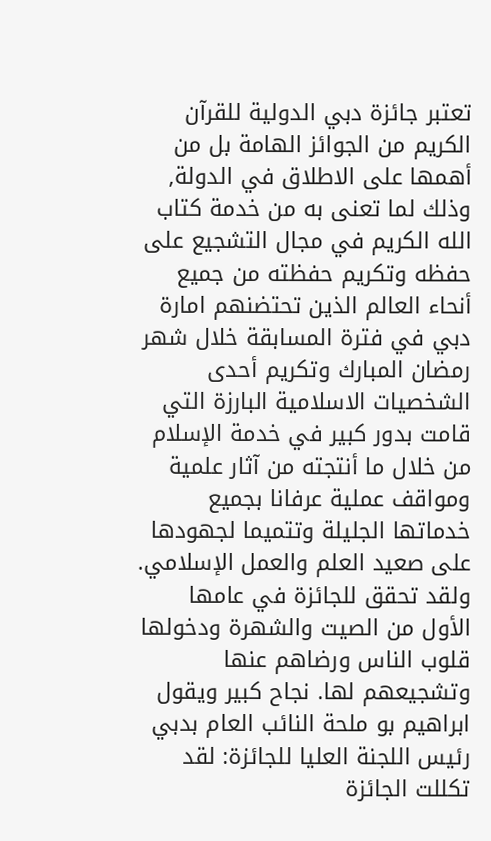تعتبر جائزة دبي الدولية للقرآن الكريم من الجوائز الهامة بل من أهمها على الاطلاق في الدولة, وذلك لما تعنى به من خدمة كتاب الله الكريم في مجال التشجيع على حفظه وتكريم حفظته من جميع أنحاء العالم الذين تحتضنهم امارة دبي في فترة المسابقة خلال شهر رمضان المبارك وتكريم أحدى الشخصيات الاسلامية البارزة التي قامت بدور كبير في خدمة الإسلام من خلال ما أنتجته من آثار علمية ومواقف عملية عرفانا بجميع خدماتها الجليلة وتتميما لجهودها على صعيد العلم والعمل الإسلامي. ولقد تحقق للجائزة في عامها الأول من الصيت والشهرة ودخولها قلوب الناس ورضاهم عنها وتشجيعهم لها. نجاح كبير ويقول ابراهيم بو ملحة النائب العام بدبي رئيس اللجنة العليا للجائزة: لقد تكللت الجائزة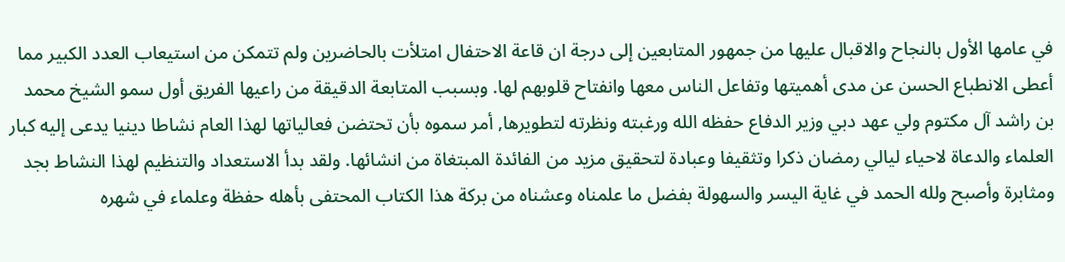في عامها الأول بالنجاح والاقبال عليها من جمهور المتابعين إلى درجة ان قاعة الاحتفال امتلأت بالحاضرين ولم تتمكن من استيعاب العدد الكبير مما أعطى الانطباع الحسن عن مدى أهميتها وتفاعل الناس معها وانفتاح قلوبهم لها. وبسبب المتابعة الدقيقة من راعيها الفريق أول سمو الشيخ محمد بن راشد آل مكتوم ولي عهد دبي وزير الدفاع حفظه الله ورغبته ونظرته لتطويرها, أمر سموه بأن تحتضن فعالياتها لهذا العام نشاطا دينيا يدعى إليه كبار العلماء والدعاة لاحياء ليالي رمضان ذكرا وتثقيفا وعبادة لتحقيق مزيد من الفائدة المبتغاة من انشائها. ولقد بدأ الاستعداد والتنظيم لهذا النشاط بجد ومثابرة وأصبح ولله الحمد في غاية اليسر والسهولة بفضل ما علمناه وعشناه من بركة هذا الكتاب المحتفى بأهله حفظة وعلماء في شهره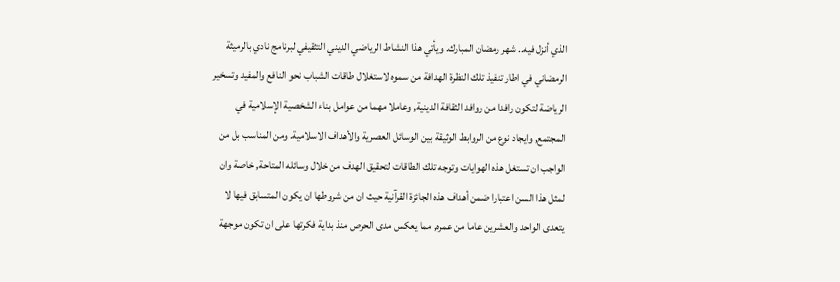الذي أنزل فيه.. شهر رمضان المبارك. ويأتي هذا النشاط الرياضي الديني التثقيفي لبرنامج نادي بالرميثة الرمضاني في اطار تنفيذ تلك النظرة الهدافة من سموه لاستغلال طاقات الشباب نحو النافع والمفيد وتسخير الرياضة لتكون رافدا من روافد الثقافة الدينية, وعاملا مهما من عوامل بناء الشخصية الإسلامية في المجتمع, وايجاد نوع من الروابط الوثيقة بين الوسائل العصرية والأهداف الاسلامية. ومن المناسب بل من الواجب ان تستغل هذه الهوايات وتوجه تلك الطاقات لتحقيق الهدف من خلال وسائله المتاحة, خاصة وان لمثل هذا السن اعتبارا ضمن أهداف هذه الجائزة القرآنية حيث ان من شروطها ان يكون المتسابق فيها لا يتعدى الواحد والعشرين عاما من عمره, مما يعكس مدى الحرص منذ بداية فكرتها على ان تكون موجهة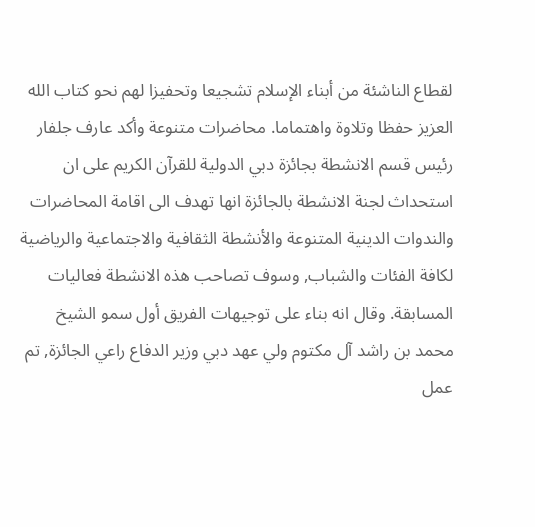لقطاع الناشئة من أبناء الإسلام تشجيعا وتحفيزا لهم نحو كتاب الله العزيز حفظا وتلاوة واهتماما. محاضرات متنوعة وأكد عارف جلفار رئيس قسم الانشطة بجائزة دبي الدولية للقرآن الكريم على ان استحداث لجنة الانشطة بالجائزة انها تهدف الى اقامة المحاضرات والندوات الدينية المتنوعة والأنشطة الثقافية والاجتماعية والرياضية لكافة الفئات والشباب, وسوف تصاحب هذه الانشطة فعاليات المسابقة. وقال انه بناء على توجيهات الفريق أول سمو الشيخ محمد بن راشد آل مكتوم ولي عهد دبي وزير الدفاع راعي الجائزة, تم عمل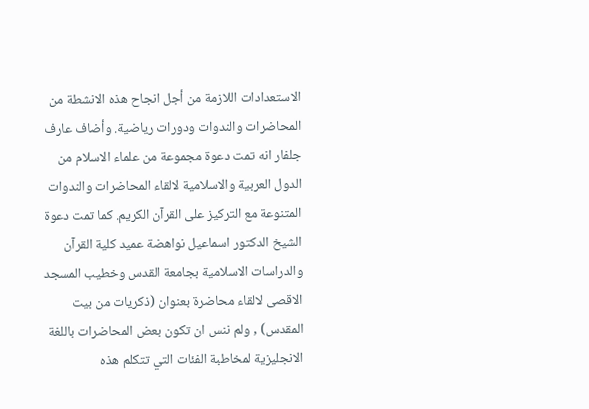الاستعدادات اللازمة من أجل انجاح هذه الانشطة من المحاضرات والندوات ودورات رياضية. وأضاف عارف جلفار انه تمت دعوة مجموعة من علماء الاسلام من الدول العربية والاسلامية لالقاء المحاضرات والندوات المتنوعة مع التركيز على القرآن الكريم. كما تمت دعوة الشيخ الدكتور اسماعيل نواهضة عميد كلية القرآن والدراسات الاسلامية بجامعة القدس وخطيب المسجد الاقصى لالقاء محاضرة بعنوان (ذكريات من بيت المقدس) , ولم ننس ان تكون بعض المحاضرات باللغة الانجليزية لمخاطبة الفئات التي تتكلم هذه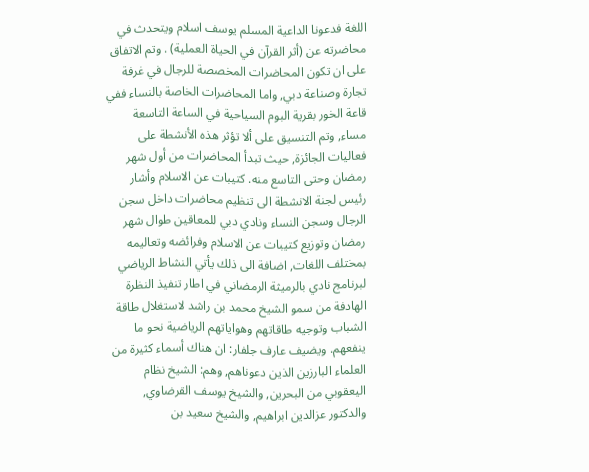اللغة فدعونا الداعية المسلم يوسف اسلام ويتحدث في محاضرته عن (أثر القرآن في الحياة العملية) . وتم الاتفاق على ان تكون المحاضرات المخصصة للرجال في غرفة تجارة وصناعة دبي, واما المحاضرات الخاصة بالنساء ففي قاعة الخور بقرية البوم السياحية في الساعة التاسعة مساء, وتم التنسيق على ألا تؤثر هذه الأنشطة على فعاليات الجائزة, حيث تبدأ المحاضرات من أول شهر رمضان وحتى التاسع منه. كتيبات عن الاسلام وأشار رئيس لجنة الانشطة الى تنظيم محاضرات داخل سجن الرجال وسجن النساء ونادي دبي للمعاقين طوال شهر رمضان وتوزيع كتيبات عن الاسلام وفرائضه وتعاليمه بمختلف اللغات, اضافة الى ذلك يأتي النشاط الرياضي لبرنامج نادي بالرميثة الرمضاني في اطار تنفيذ النظرة الهادفة من سمو الشيخ محمد بن راشد لاستغلال طاقة الشباب وتوجيه طاقاتهم وهواياتهم الرياضية نحو ما ينفعهم. ويضيف عارف جلفار: ان هناك أسماء كثيرة من العلماء البارزين الذين دعوناهم, وهم: الشيخ نظام اليعقوبي من البحرين, والشيخ يوسف القرضاوي, والدكتور عزالدين ابراهيم, والشيخ سعيد بن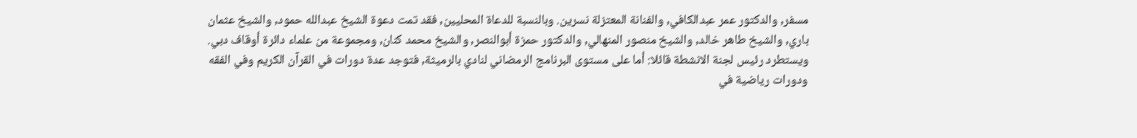مسفر, والدكتور عمر عبدالكافي, والفنانة المعتزلة نسرين. وبالنسبة للدعاة المحليين, فقد تمت دعوة الشيخ عبدالله حمود, والشيخ عثمان باري, والشيخ طاهر خالد, والشيخ منصور المنهالي, والدكتور حمزة أبوالنصر, والشيخ محمد كنان, ومجموعة من علماء دائرة أوقاف دبي. ويستطرد رئيس لجنة الانشطة قائلا: أما على مستوى البرنامج الرمضاني لنادي بالرميثة, فتوجد عدة دورات في القرآن الكريم وفي الفقه ودورات رياضية في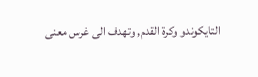التايكوندو وكرة القدم, وتهدف الى غرس معنى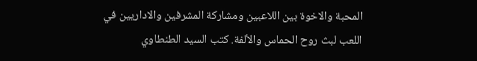المحبة والاخوة بين اللاعبين ومشاركة المشرفين والاداريين في اللعب لبث روح الحماس والألفة. كتب السيد الطنطاوي